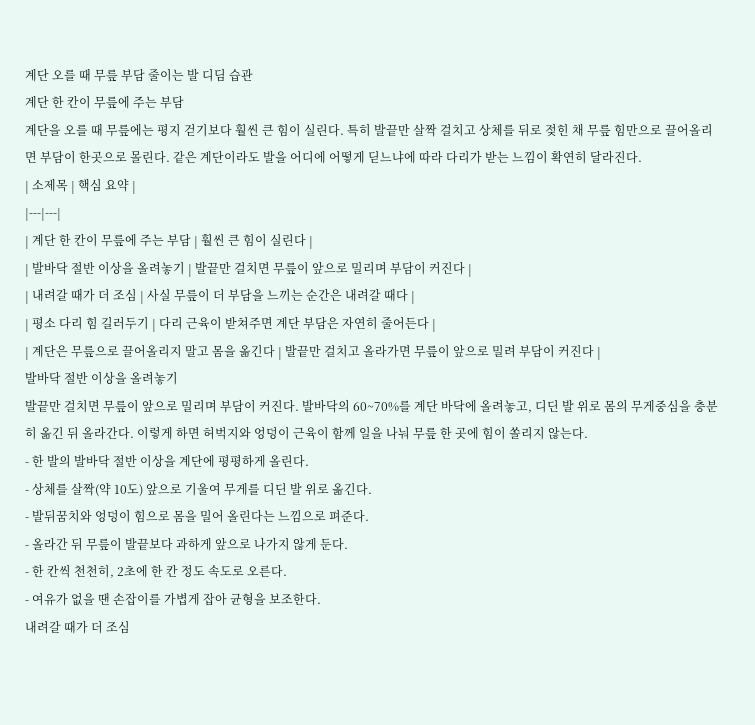계단 오를 때 무릎 부담 줄이는 발 디딤 습관
계단 한 칸이 무릎에 주는 부담
계단을 오를 때 무릎에는 평지 걷기보다 훨씬 큰 힘이 실린다. 특히 발끝만 살짝 걸치고 상체를 뒤로 젖힌 채 무릎 힘만으로 끌어올리면 부담이 한곳으로 몰린다. 같은 계단이라도 발을 어디에 어떻게 딛느냐에 따라 다리가 받는 느낌이 확연히 달라진다.
| 소제목 | 핵심 요약 |
|---|---|
| 계단 한 칸이 무릎에 주는 부담 | 훨씬 큰 힘이 실린다 |
| 발바닥 절반 이상을 올려놓기 | 발끝만 걸치면 무릎이 앞으로 밀리며 부담이 커진다 |
| 내려갈 때가 더 조심 | 사실 무릎이 더 부담을 느끼는 순간은 내려갈 때다 |
| 평소 다리 힘 길러두기 | 다리 근육이 받쳐주면 계단 부담은 자연히 줄어든다 |
| 계단은 무릎으로 끌어올리지 말고 몸을 옮긴다 | 발끝만 걸치고 올라가면 무릎이 앞으로 밀려 부담이 커진다 |
발바닥 절반 이상을 올려놓기
발끝만 걸치면 무릎이 앞으로 밀리며 부담이 커진다. 발바닥의 60~70%를 계단 바닥에 올려놓고, 디딘 발 위로 몸의 무게중심을 충분히 옮긴 뒤 올라간다. 이렇게 하면 허벅지와 엉덩이 근육이 함께 일을 나눠 무릎 한 곳에 힘이 쏠리지 않는다.
- 한 발의 발바닥 절반 이상을 계단에 평평하게 올린다.
- 상체를 살짝(약 10도) 앞으로 기울여 무게를 디딘 발 위로 옮긴다.
- 발뒤꿈치와 엉덩이 힘으로 몸을 밀어 올린다는 느낌으로 펴준다.
- 올라간 뒤 무릎이 발끝보다 과하게 앞으로 나가지 않게 둔다.
- 한 칸씩 천천히, 2초에 한 칸 정도 속도로 오른다.
- 여유가 없을 땐 손잡이를 가볍게 잡아 균형을 보조한다.
내려갈 때가 더 조심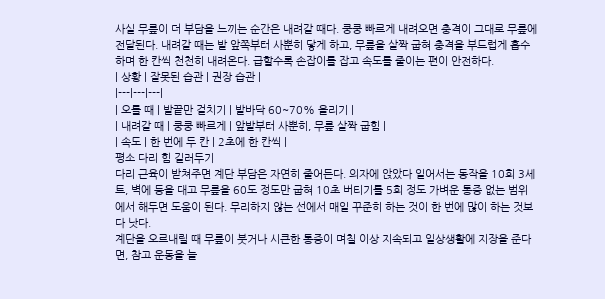사실 무릎이 더 부담을 느끼는 순간은 내려갈 때다. 쿵쿵 빠르게 내려오면 충격이 그대로 무릎에 전달된다. 내려갈 때는 발 앞쪽부터 사뿐히 닿게 하고, 무릎을 살짝 굽혀 충격을 부드럽게 흡수하며 한 칸씩 천천히 내려온다. 급할수록 손잡이를 잡고 속도를 줄이는 편이 안전하다.
| 상황 | 잘못된 습관 | 권장 습관 |
|---|---|---|
| 오를 때 | 발끝만 걸치기 | 발바닥 60~70% 올리기 |
| 내려갈 때 | 쿵쿵 빠르게 | 앞발부터 사뿐히, 무릎 살짝 굽힘 |
| 속도 | 한 번에 두 칸 | 2초에 한 칸씩 |
평소 다리 힘 길러두기
다리 근육이 받쳐주면 계단 부담은 자연히 줄어든다. 의자에 앉았다 일어서는 동작을 10회 3세트, 벽에 등을 대고 무릎을 60도 정도만 굽혀 10초 버티기를 5회 정도 가벼운 통증 없는 범위에서 해두면 도움이 된다. 무리하지 않는 선에서 매일 꾸준히 하는 것이 한 번에 많이 하는 것보다 낫다.
계단을 오르내릴 때 무릎이 붓거나 시큰한 통증이 며칠 이상 지속되고 일상생활에 지장을 준다면, 참고 운동을 늘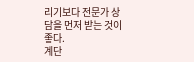리기보다 전문가 상담을 먼저 받는 것이 좋다.
계단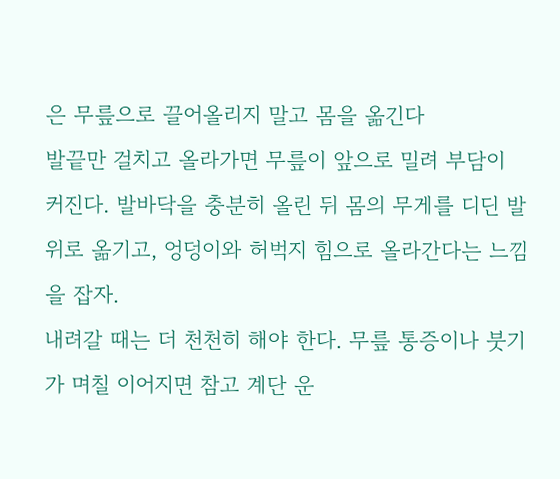은 무릎으로 끌어올리지 말고 몸을 옮긴다
발끝만 걸치고 올라가면 무릎이 앞으로 밀려 부담이 커진다. 발바닥을 충분히 올린 뒤 몸의 무게를 디딘 발 위로 옮기고, 엉덩이와 허벅지 힘으로 올라간다는 느낌을 잡자.
내려갈 때는 더 천천히 해야 한다. 무릎 통증이나 붓기가 며칠 이어지면 참고 계단 운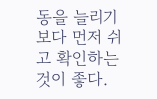동을 늘리기보다 먼저 쉬고 확인하는 것이 좋다.